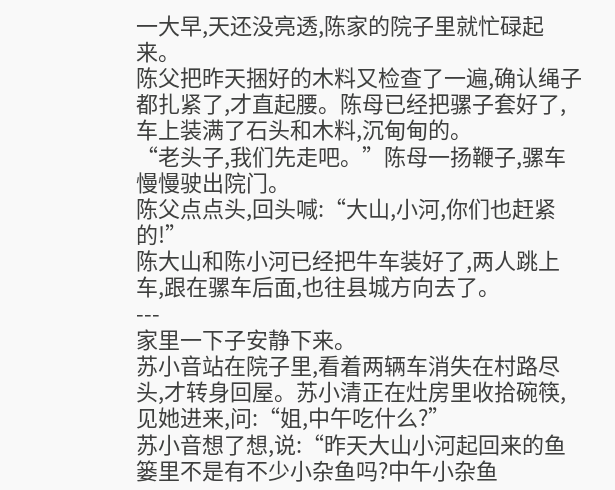一大早,天还没亮透,陈家的院子里就忙碌起来。
陈父把昨天捆好的木料又检查了一遍,确认绳子都扎紧了,才直起腰。陈母已经把骡子套好了,车上装满了石头和木料,沉甸甸的。
“老头子,我们先走吧。”陈母一扬鞭子,骡车慢慢驶出院门。
陈父点点头,回头喊:“大山,小河,你们也赶紧的!”
陈大山和陈小河已经把牛车装好了,两人跳上车,跟在骡车后面,也往县城方向去了。
---
家里一下子安静下来。
苏小音站在院子里,看着两辆车消失在村路尽头,才转身回屋。苏小清正在灶房里收拾碗筷,见她进来,问:“姐,中午吃什么?”
苏小音想了想,说:“昨天大山小河起回来的鱼篓里不是有不少小杂鱼吗?中午小杂鱼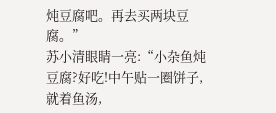炖豆腐吧。再去买两块豆腐。”
苏小清眼睛一亮:“小杂鱼炖豆腐?好吃!中午贴一圈饼子,就着鱼汤,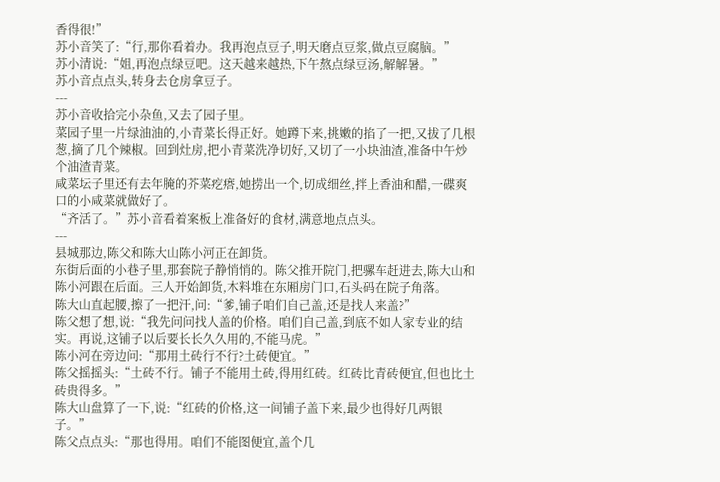香得很!”
苏小音笑了:“行,那你看着办。我再泡点豆子,明天磨点豆浆,做点豆腐脑。”
苏小清说:“姐,再泡点绿豆吧。这天越来越热,下午熬点绿豆汤,解解暑。”
苏小音点点头,转身去仓房拿豆子。
---
苏小音收拾完小杂鱼,又去了园子里。
菜园子里一片绿油油的,小青菜长得正好。她蹲下来,挑嫩的掐了一把,又拔了几根葱,摘了几个辣椒。回到灶房,把小青菜洗净切好,又切了一小块油渣,准备中午炒个油渣青菜。
咸菜坛子里还有去年腌的芥菜疙瘩,她捞出一个,切成细丝,拌上香油和醋,一碟爽口的小咸菜就做好了。
“齐活了。”苏小音看着案板上准备好的食材,满意地点点头。
---
县城那边,陈父和陈大山陈小河正在卸货。
东街后面的小巷子里,那套院子静悄悄的。陈父推开院门,把骡车赶进去,陈大山和陈小河跟在后面。三人开始卸货,木料堆在东厢房门口,石头码在院子角落。
陈大山直起腰,擦了一把汗,问:“爹,铺子咱们自己盖,还是找人来盖?”
陈父想了想,说:“我先问问找人盖的价格。咱们自己盖,到底不如人家专业的结实。再说,这铺子以后要长长久久用的,不能马虎。”
陈小河在旁边问:“那用土砖行不行?土砖便宜。”
陈父摇摇头:“土砖不行。铺子不能用土砖,得用红砖。红砖比青砖便宜,但也比土砖贵得多。”
陈大山盘算了一下,说:“红砖的价格,这一间铺子盖下来,最少也得好几两银子。”
陈父点点头:“那也得用。咱们不能图便宜,盖个几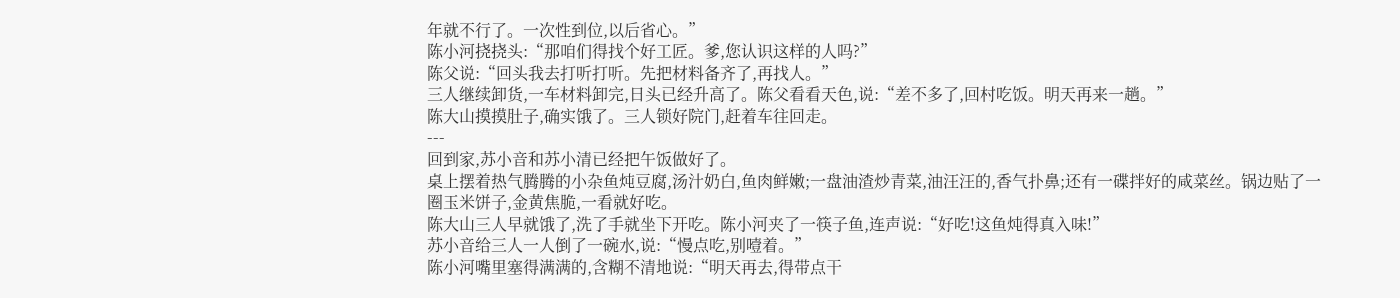年就不行了。一次性到位,以后省心。”
陈小河挠挠头:“那咱们得找个好工匠。爹,您认识这样的人吗?”
陈父说:“回头我去打听打听。先把材料备齐了,再找人。”
三人继续卸货,一车材料卸完,日头已经升高了。陈父看看天色,说:“差不多了,回村吃饭。明天再来一趟。”
陈大山摸摸肚子,确实饿了。三人锁好院门,赶着车往回走。
---
回到家,苏小音和苏小清已经把午饭做好了。
桌上摆着热气腾腾的小杂鱼炖豆腐,汤汁奶白,鱼肉鲜嫩;一盘油渣炒青菜,油汪汪的,香气扑鼻;还有一碟拌好的咸菜丝。锅边贴了一圈玉米饼子,金黄焦脆,一看就好吃。
陈大山三人早就饿了,洗了手就坐下开吃。陈小河夹了一筷子鱼,连声说:“好吃!这鱼炖得真入味!”
苏小音给三人一人倒了一碗水,说:“慢点吃,别噎着。”
陈小河嘴里塞得满满的,含糊不清地说:“明天再去,得带点干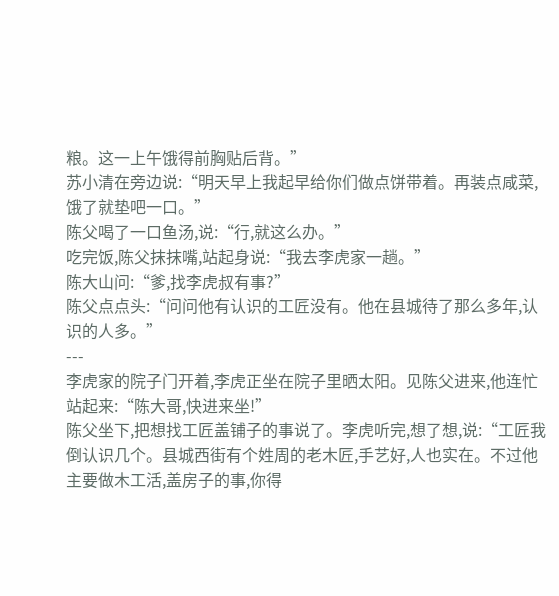粮。这一上午饿得前胸贴后背。”
苏小清在旁边说:“明天早上我起早给你们做点饼带着。再装点咸菜,饿了就垫吧一口。”
陈父喝了一口鱼汤,说:“行,就这么办。”
吃完饭,陈父抹抹嘴,站起身说:“我去李虎家一趟。”
陈大山问:“爹,找李虎叔有事?”
陈父点点头:“问问他有认识的工匠没有。他在县城待了那么多年,认识的人多。”
---
李虎家的院子门开着,李虎正坐在院子里晒太阳。见陈父进来,他连忙站起来:“陈大哥,快进来坐!”
陈父坐下,把想找工匠盖铺子的事说了。李虎听完,想了想,说:“工匠我倒认识几个。县城西街有个姓周的老木匠,手艺好,人也实在。不过他主要做木工活,盖房子的事,你得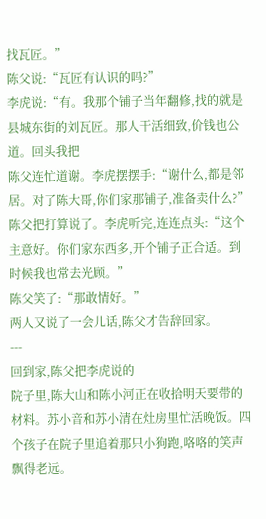找瓦匠。”
陈父说:“瓦匠有认识的吗?”
李虎说:“有。我那个铺子当年翻修,找的就是县城东街的刘瓦匠。那人干活细致,价钱也公道。回头我把
陈父连忙道谢。李虎摆摆手:“谢什么,都是邻居。对了陈大哥,你们家那铺子,准备卖什么?”
陈父把打算说了。李虎听完,连连点头:“这个主意好。你们家东西多,开个铺子正合适。到时候我也常去光顾。”
陈父笑了:“那敢情好。”
两人又说了一会儿话,陈父才告辞回家。
---
回到家,陈父把李虎说的
院子里,陈大山和陈小河正在收拾明天要带的材料。苏小音和苏小清在灶房里忙活晚饭。四个孩子在院子里追着那只小狗跑,咯咯的笑声飘得老远。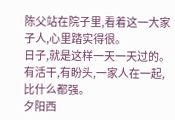陈父站在院子里,看着这一大家子人,心里踏实得很。
日子,就是这样一天一天过的。有活干,有盼头,一家人在一起,比什么都强。
夕阳西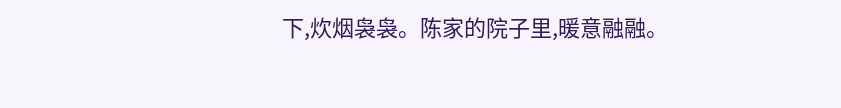下,炊烟袅袅。陈家的院子里,暖意融融。